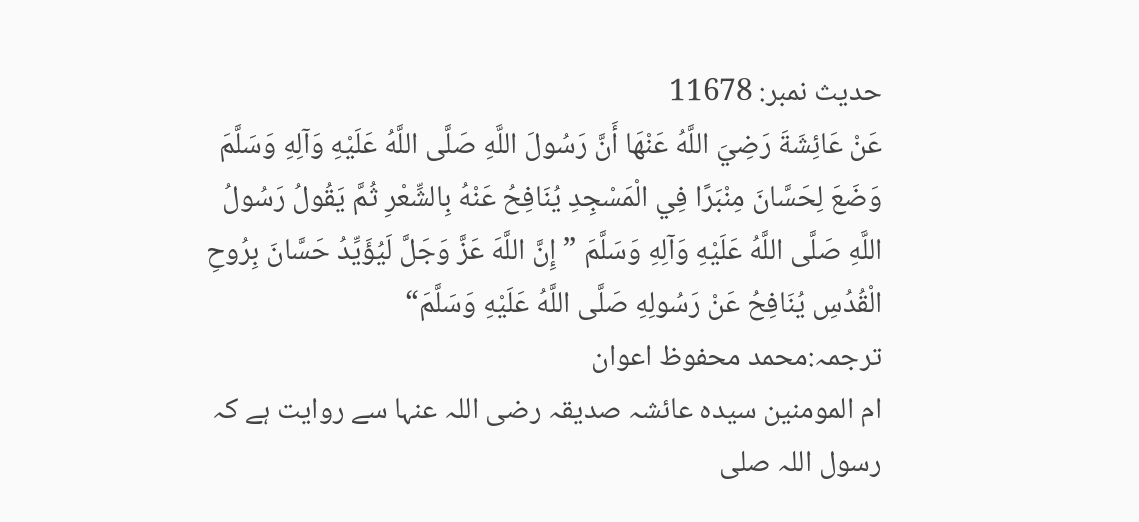حدیث نمبر: 11678
عَنْ عَائِشَةَ رَضِيَ اللَّهُ عَنْهَا أَنَّ رَسُولَ اللَّهِ صَلَّى اللَّهُ عَلَيْهِ وَآلِهِ وَسَلَّمَ وَضَعَ لِحَسَّانَ مِنْبَرًا فِي الْمَسْجِدِ يُنَافِحُ عَنْهُ بِالشِّعْرِ ثُمَّ يَقُولُ رَسُولُ اللَّهِ صَلَّى اللَّهُ عَلَيْهِ وَآلِهِ وَسَلَّمَ ”إِنَّ اللَّهَ عَزَّ وَجَلَّ لَيُؤَيِّدُ حَسَّانَ بِرُوحِ الْقُدُسِ يُنَافِحُ عَنْ رَسُولِهِ صَلَّى اللَّهُ عَلَيْهِ وَسَلَّمَ“
ترجمہ:محمد محفوظ اعوان
ام المومنین سیدہ عائشہ صدیقہ رضی اللہ عنہا سے روایت ہے کہ رسول اللہ صلی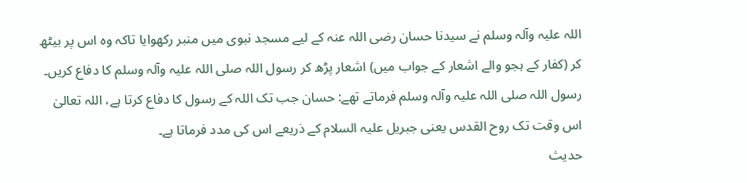اللہ علیہ وآلہ وسلم نے سیدنا حسان رضی اللہ عنہ کے لیے مسجد نبوی میں منبر رکھوایا تاکہ وہ اس پر بیٹھ کر (کفار کے ہجو والے اشعار کے جواب میں) اشعار پڑھ کر رسول اللہ صلی اللہ علیہ وآلہ وسلم کا دفاع کریں۔ رسول اللہ صلی اللہ علیہ وآلہ وسلم فرماتے تھے: حسان جب تک اللہ کے رسول کا دفاع کرتا ہے، اللہ تعالیٰ اس وقت تک روح القدس یعنی جبریل علیہ السلام کے ذریعے اس کی مدد فرماتا ہے۔
حدیث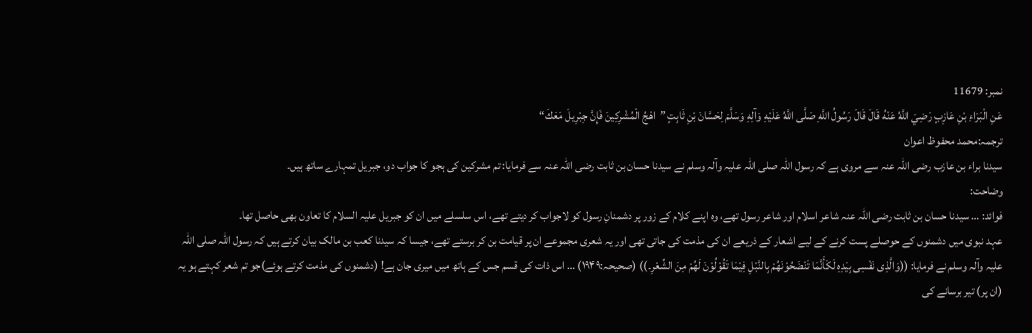نمبر: 11679
عَنِ الْبَرَاءِ بْنِ عَازِبٍ رَضِيَ اللَّهُ عَنْهُ قَالَ قَالَ رَسُولُ اللَّهِ صَلَّى اللَّهُ عَلَيْهِ وَآلِهِ وَسَلَّمَ لِحَسَّانَ بْنِ ثَابِتٍ ”اهْجُ الْمُشْرِكِينَ فَإِنَّ جِبْرِيلَ مَعَكَ“
ترجمہ:محمد محفوظ اعوان
سیدنا براء بن عازب رضی اللہ عنہ سے مروی ہے کہ رسول اللہ صلی اللہ علیہ وآلہ وسلم نے سیدنا حسان بن ثابت رضی اللہ عنہ سے فرمایا: تم مشرکین کی ہجو کا جواب دو، جبریل تمہارے ساتھ ہیں۔
وضاحت:
فوائد: … سیدنا حسان بن ثابت رضی اللہ عنہ شاعر اسلام اور شاعر رسول تھے، وہ اپنے کلام کے زور پر دشمنانِ رسول کو لاجواب کر دیتے تھے، اس سلسلے میں ان کو جبریل علیہ السلام کا تعاون بھی حاصل تھا۔
عہد نبوی میں دشمنوں کے حوصلے پست کرنے کے لیے اشعار کے ذریعے ان کی مذمت کی جاتی تھی اور یہ شعری مجموعے ان پر قیامت بن کر برستے تھے، جیسا کہ سیدنا کعب بن مالک بیان کرتے ہیں کہ رسول اللہ صلی اللہ علیہ وآلہ وسلم نے فرمایا: ((وَالَّذِی نَفْسِی بِیَدِہِ لَکَأَنَّمَا تَنْضَحُوْنَھُمْ بِالنَّبْلِ فِیْمَا تَقُوْلُوْنَ لَھُمْ مِنَ الشِّعْرِ۔)) (صحیحہ:۱۹۴۹) … اس ذات کی قسم جس کے ہاتھ میں میری جان ہے! (دشمنوں کی مذمت کرتے ہوئے)جو تم شعر کہتے ہو یہ (ان پر) تیر برسانے کی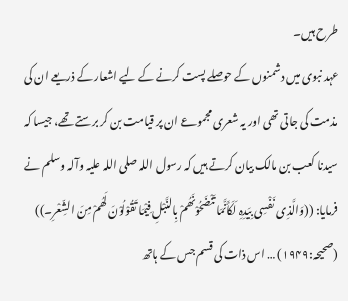طرح ہیں۔
عہد نبوی میں دشمنوں کے حوصلے پست کرنے کے لیے اشعار کے ذریعے ان کی مذمت کی جاتی تھی اور یہ شعری مجموعے ان پر قیامت بن کر برستے تھے، جیسا کہ سیدنا کعب بن مالک بیان کرتے ہیں کہ رسول اللہ صلی اللہ علیہ وآلہ وسلم نے فرمایا: ((وَالَّذِی نَفْسِی بِیَدِہِ لَکَأَنَّمَا تَنْضَحُوْنَھُمْ بِالنَّبْلِ فِیْمَا تَقُوْلُوْنَ لَھُمْ مِنَ الشِّعْرِ۔)) (صحیحہ:۱۹۴۹) … اس ذات کی قسم جس کے ہاتھ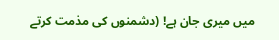میں میری جان ہے! (دشمنوں کی مذمت کرتے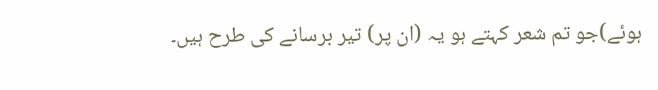ہوئے)جو تم شعر کہتے ہو یہ (ان پر) تیر برسانے کی طرح ہیں۔